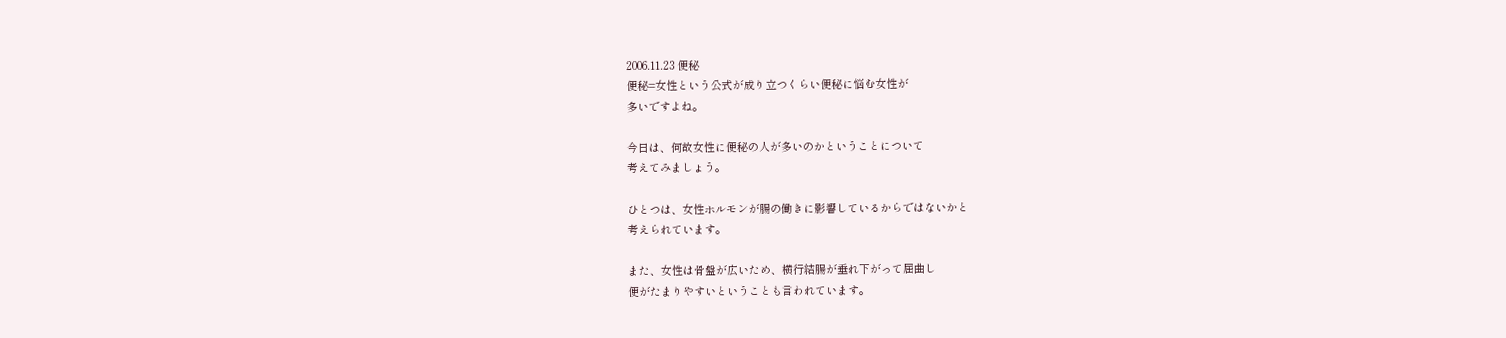2006.11.23 便秘
便秘=女性という公式が成り立つくらい便秘に悩む女性が
多いですよね。

今日は、何故女性に便秘の人が多いのかということについて
考えてみましょう。

ひとつは、女性ホルモンが腸の働きに影響しているからではないかと
考えられています。

また、女性は骨盤が広いため、横行結腸が垂れ下がって屈曲し
便がたまりやすいということも言われています。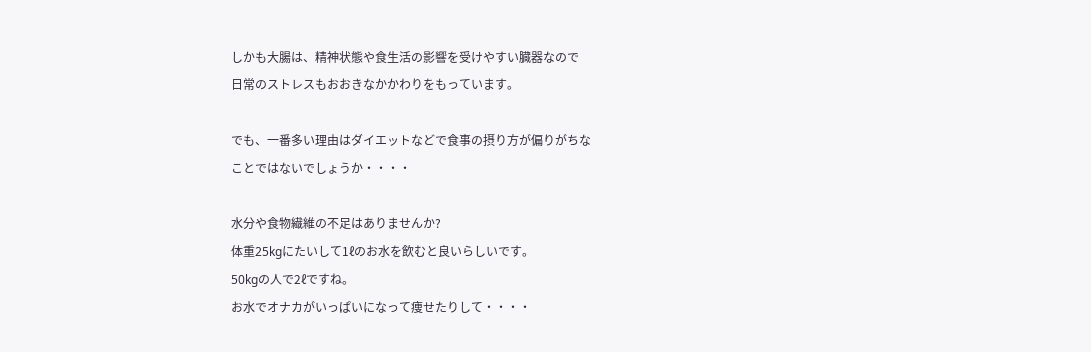しかも大腸は、精神状態や食生活の影響を受けやすい臓器なので
日常のストレスもおおきなかかわりをもっています。

でも、一番多い理由はダイエットなどで食事の摂り方が偏りがちな
ことではないでしょうか・・・・

水分や食物繊維の不足はありませんか?
体重25kgにたいして1ℓのお水を飲むと良いらしいです。
50kgの人で2ℓですね。
お水でオナカがいっぱいになって痩せたりして・・・・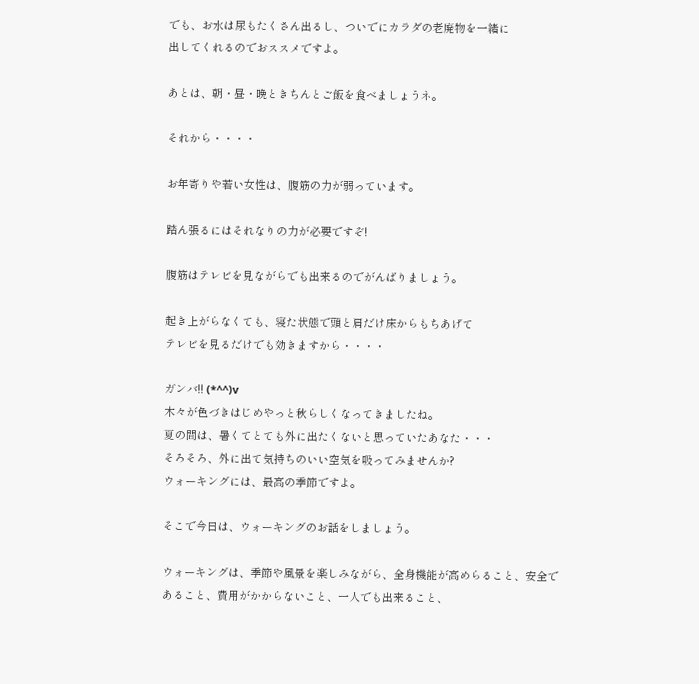でも、お水は尿もたくさん出るし、ついでにカラダの老廃物を一緒に
出してくれるのでおススメですよ。

あとは、朝・昼・晩ときちんとご飯を食べましょうネ。

それから・・・・

お年寄りや若い女性は、腹筋の力が弱っています。

踏ん張るにはそれなりの力が必要ですぞ!

腹筋はテレビを見ながらでも出来るのでがんばりましょう。

起き上がらなくても、寝た状態で頭と肩だけ床からもちあげて
テレビを見るだけでも効きますから・・・・

ガンバ!! (*^^)v
木々が色づきはじめやっと秋らしくなってきましたね。
夏の間は、暑くてとても外に出たくないと思っていたあなた・・・
そろそろ、外に出て気持ちのいい空気を吸ってみませんか?
ウォーキングには、最高の季節ですよ。

そこで今日は、ウォーキングのお話をしましょう。

ウォーキングは、季節や風景を楽しみながら、全身機能が高めらること、安全であること、費用がかからないこと、一人でも出来ること、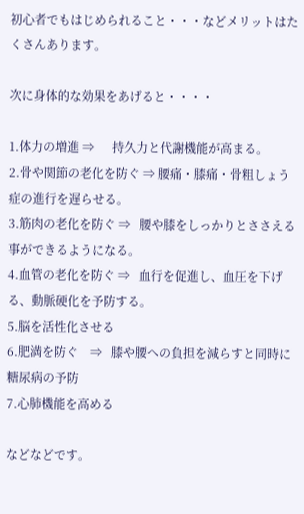初心者でもはじめられること・・・などメリットはたくさんあります。

次に身体的な効果をあげると・・・・

1.体力の増進 ⇒      持久力と代謝機能が高まる。
2.骨や関節の老化を防ぐ ⇒ 腰痛・膝痛・骨粗しょう症の進行を遅らせる。
3.筋肉の老化を防ぐ ⇒   腰や膝をしっかりとささえる事ができるようになる。
4.血管の老化を防ぐ ⇒   血行を促進し、血圧を下げる、動脈硬化を予防する。
5.脳を活性化させる
6.肥満を防ぐ    ⇒   膝や腰への負担を減らすと同時に糖尿病の予防
7.心肺機能を高める

などなどです。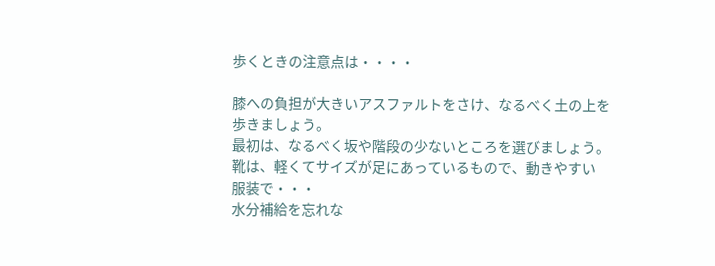歩くときの注意点は・・・・

膝への負担が大きいアスファルトをさけ、なるべく土の上を
歩きましょう。
最初は、なるべく坂や階段の少ないところを選びましょう。
靴は、軽くてサイズが足にあっているもので、動きやすい
服装で・・・
水分補給を忘れな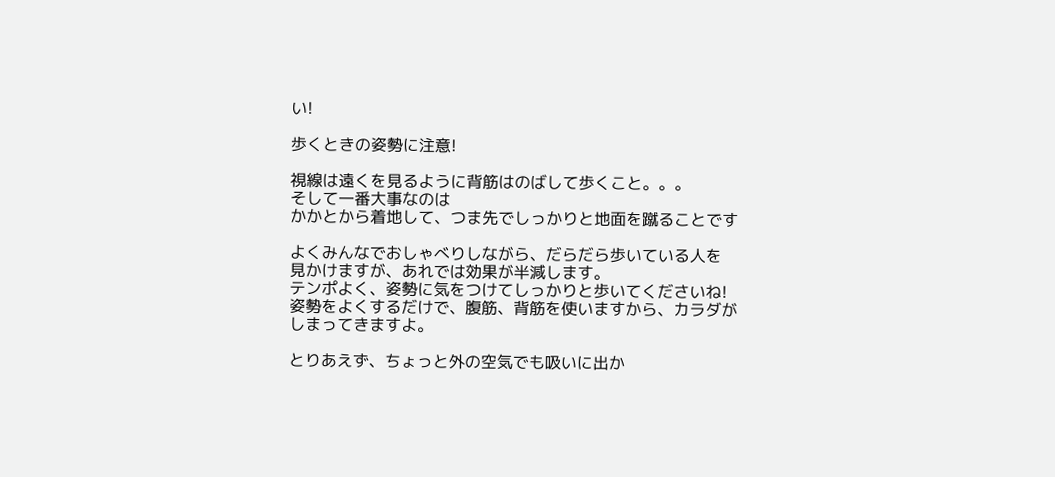い!

歩くときの姿勢に注意!

視線は遠くを見るように背筋はのばして歩くこと。。。
そして一番大事なのは
かかとから着地して、つま先でしっかりと地面を蹴ることです

よくみんなでおしゃべりしながら、だらだら歩いている人を
見かけますが、あれでは効果が半減します。
テンポよく、姿勢に気をつけてしっかりと歩いてくださいね!
姿勢をよくするだけで、腹筋、背筋を使いますから、カラダが
しまってきますよ。

とりあえず、ちょっと外の空気でも吸いに出か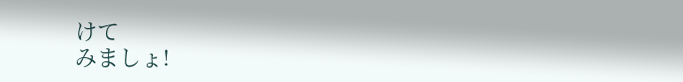けて
みましょ!